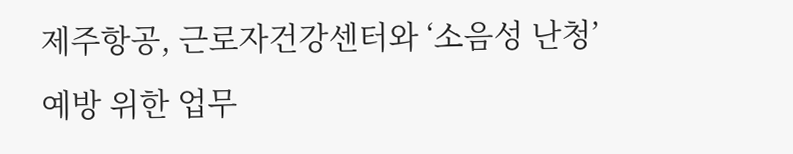제주항공, 근로자건강센터와 ‘소음성 난청’ 예방 위한 업무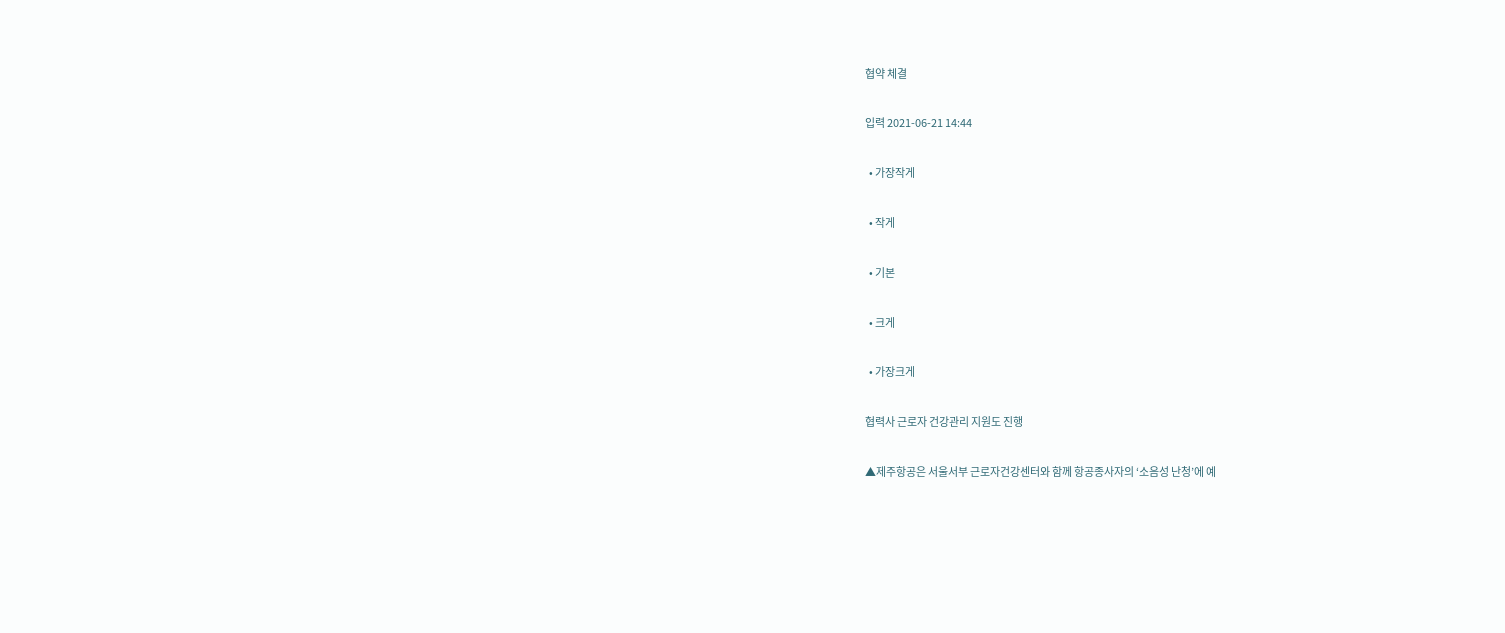협약 체결

입력 2021-06-21 14:44

  • 가장작게

  • 작게

  • 기본

  • 크게

  • 가장크게

협력사 근로자 건강관리 지원도 진행

▲제주항공은 서울서부 근로자건강센터와 함께 항공종사자의 ‘소음성 난청’에 예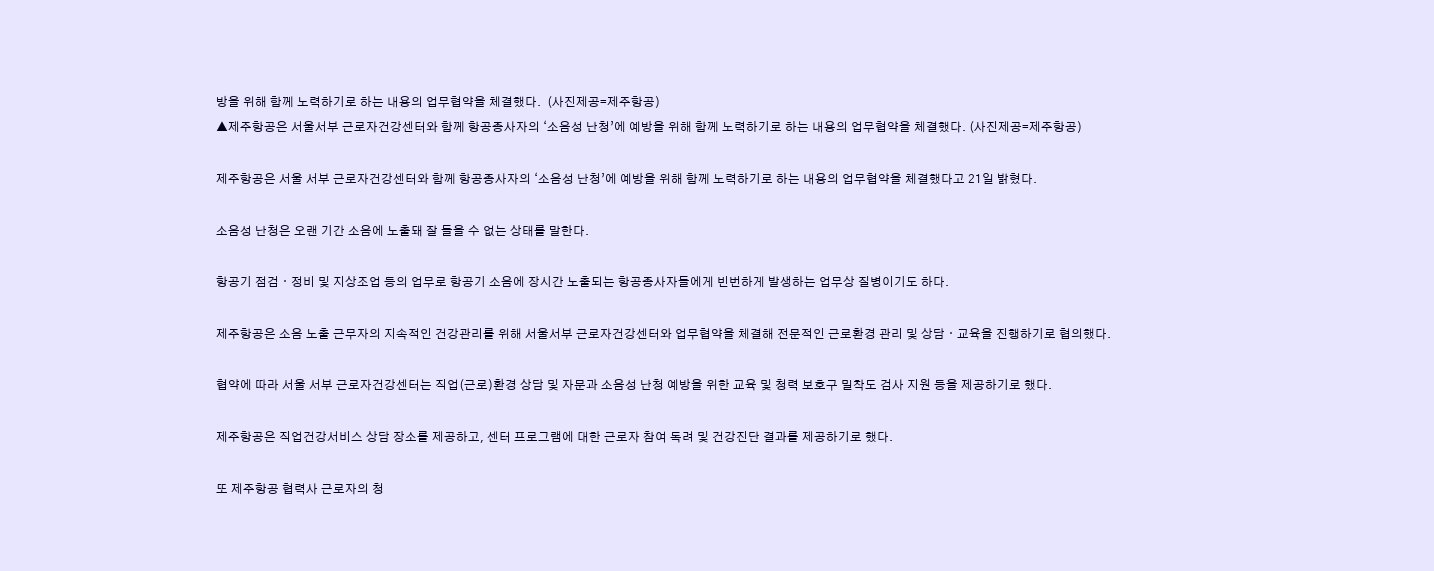방을 위해 함께 노력하기로 하는 내용의 업무협약을 체결했다.  (사진제공=제주항공)
▲제주항공은 서울서부 근로자건강센터와 함께 항공종사자의 ‘소음성 난청’에 예방을 위해 함께 노력하기로 하는 내용의 업무협약을 체결했다. (사진제공=제주항공)

제주항공은 서울 서부 근로자건강센터와 함께 항공종사자의 ‘소음성 난청’에 예방을 위해 함께 노력하기로 하는 내용의 업무협약을 체결했다고 21일 밝혔다.

소음성 난청은 오랜 기간 소음에 노출돼 잘 들을 수 없는 상태를 말한다.

항공기 점검ᆞ정비 및 지상조업 등의 업무로 항공기 소음에 장시간 노출되는 항공종사자들에게 빈번하게 발생하는 업무상 질병이기도 하다.

제주항공은 소음 노출 근무자의 지속적인 건강관리를 위해 서울서부 근로자건강센터와 업무협약을 체결해 전문적인 근로환경 관리 및 상담ᆞ교육을 진행하기로 협의했다.

협약에 따라 서울 서부 근로자건강센터는 직업(근로)환경 상담 및 자문과 소음성 난청 예방을 위한 교육 및 청력 보호구 밀착도 검사 지원 등을 제공하기로 했다.

제주항공은 직업건강서비스 상담 장소를 제공하고, 센터 프로그램에 대한 근로자 참여 독려 및 건강진단 결과를 제공하기로 했다.

또 제주항공 협력사 근로자의 청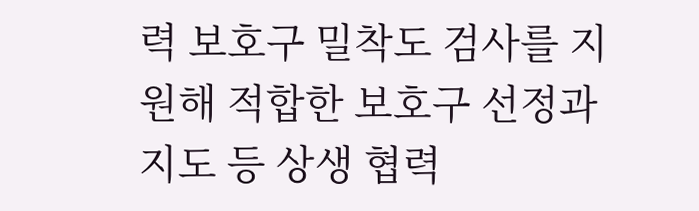력 보호구 밀착도 검사를 지원해 적합한 보호구 선정과 지도 등 상생 협력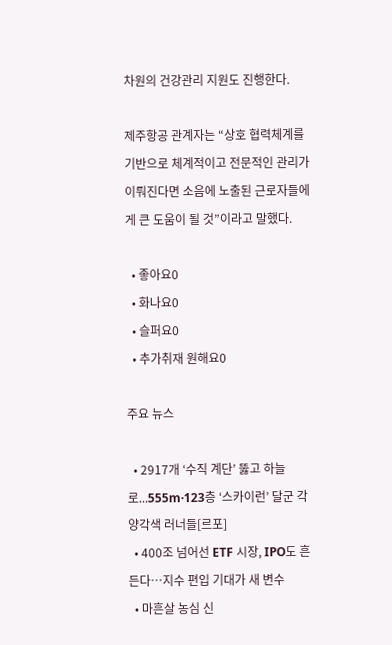차원의 건강관리 지원도 진행한다.

제주항공 관계자는 “상호 협력체계를 기반으로 체계적이고 전문적인 관리가 이뤄진다면 소음에 노출된 근로자들에게 큰 도움이 될 것”이라고 말했다.

  • 좋아요0
  • 화나요0
  • 슬퍼요0
  • 추가취재 원해요0

주요 뉴스

  • 2917개 ‘수직 계단’ 뚫고 하늘로...555m·123층 ‘스카이런’ 달군 각양각색 러너들[르포]
  • 400조 넘어선 ETF 시장, IPO도 흔든다…지수 편입 기대가 새 변수
  • 마흔살 농심 신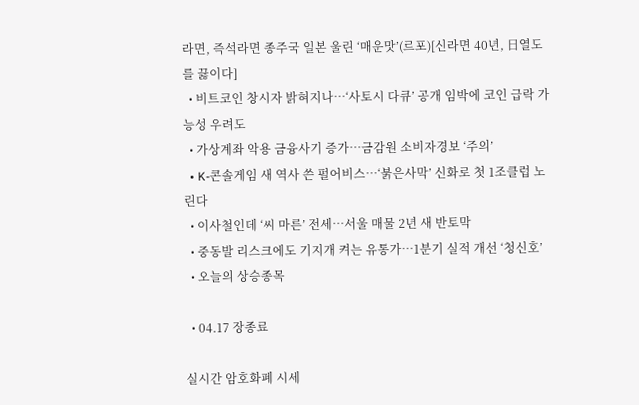라면, 즉석라면 종주국 일본 울린 ‘매운맛’(르포)[신라면 40년, 日열도를 끓이다]
  • 비트코인 창시자 밝혀지나…‘사토시 다큐’ 공개 임박에 코인 급락 가능성 우려도
  • 가상계좌 악용 금융사기 증가⋯금감원 소비자경보 ‘주의’
  • K-콘솔게임 새 역사 쓴 펄어비스…‘붉은사막’ 신화로 첫 1조클럽 노린다
  • 이사철인데 ‘씨 마른’ 전세…서울 매물 2년 새 반토막
  • 중동발 리스크에도 기지개 켜는 유통가…1분기 실적 개선 ‘청신호’
  • 오늘의 상승종목

  • 04.17 장종료

실시간 암호화폐 시세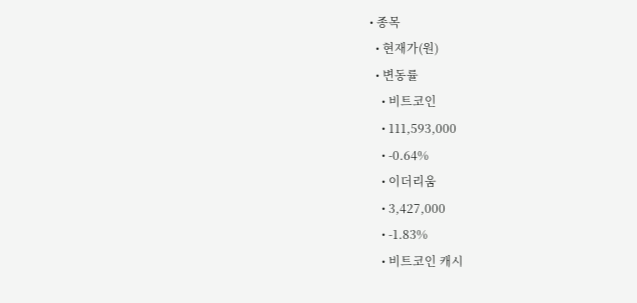• 종목
  • 현재가(원)
  • 변동률
    • 비트코인
    • 111,593,000
    • -0.64%
    • 이더리움
    • 3,427,000
    • -1.83%
    • 비트코인 캐시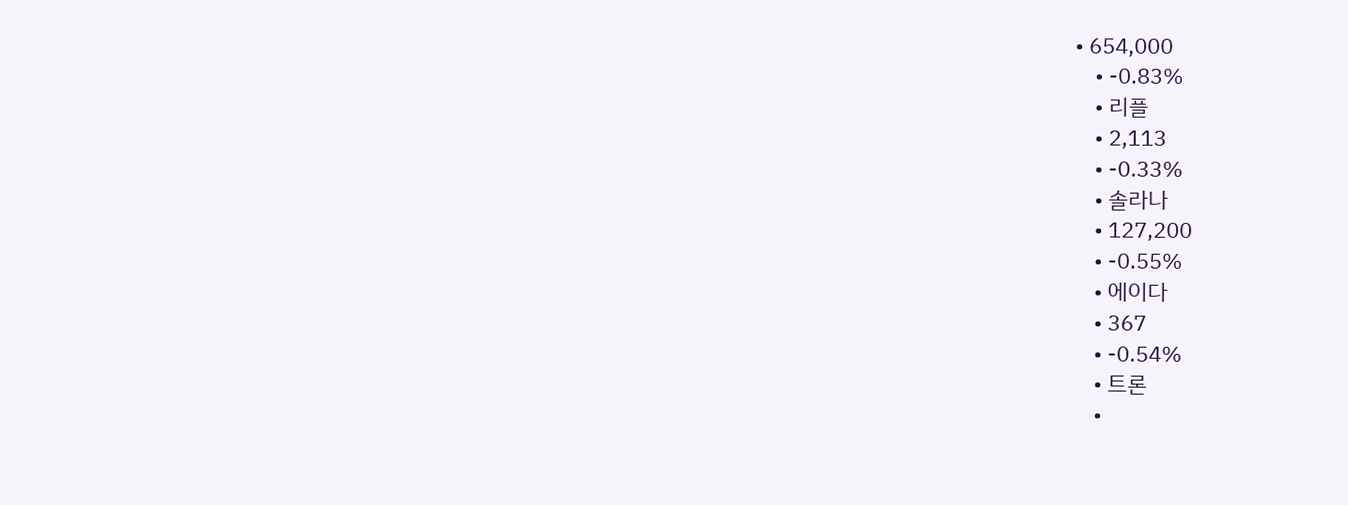• 654,000
    • -0.83%
    • 리플
    • 2,113
    • -0.33%
    • 솔라나
    • 127,200
    • -0.55%
    • 에이다
    • 367
    • -0.54%
    • 트론
    •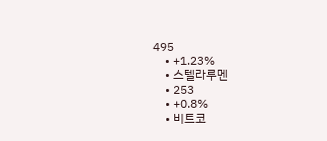495
    • +1.23%
    • 스텔라루멘
    • 253
    • +0.8%
    • 비트코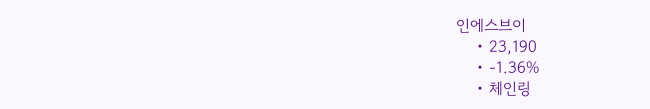인에스브이
    • 23,190
    • -1.36%
    • 체인링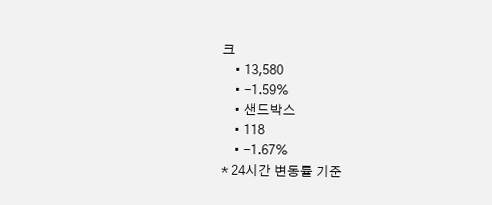크
    • 13,580
    • -1.59%
    • 샌드박스
    • 118
    • -1.67%
* 24시간 변동률 기준